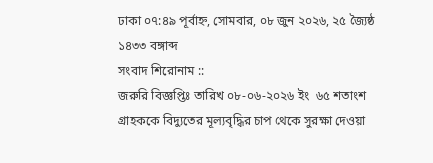ঢাকা ০৭:৪৯ পূর্বাহ্ন, সোমবার, ০৮ জুন ২০২৬, ২৫ জ্যৈষ্ঠ ১৪৩৩ বঙ্গাব্দ
সংবাদ শিরোনাম ::
জরুরি বিজ্ঞপ্তিঃ তারিখ ০৮-০৬-২০২৬ ইং  ৬৫ শতাংশ গ্রাহককে বিদ্যুতের মূল্যবৃদ্ধির চাপ থেকে সুরক্ষা দেওয়া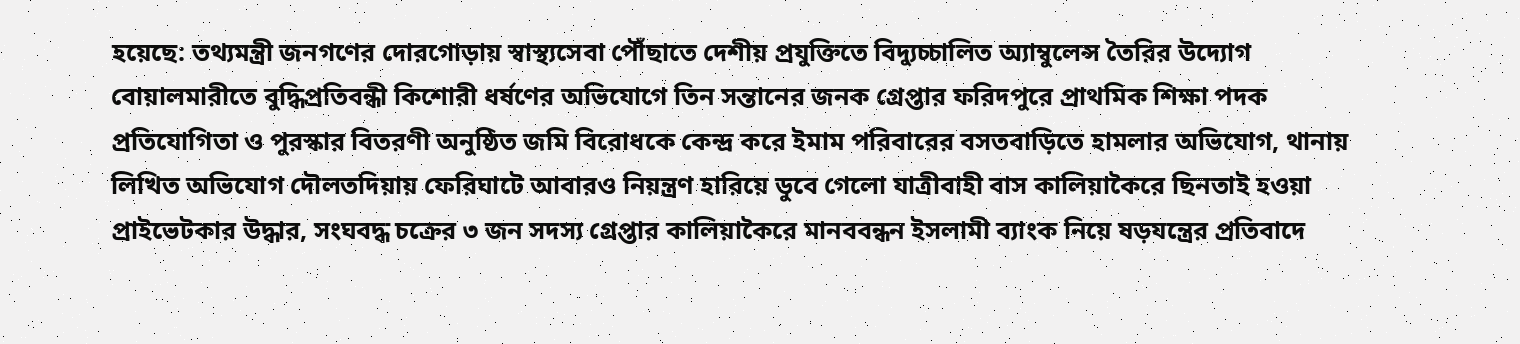হয়েছে: তথ্যমন্ত্রী জনগণের দোরগোড়ায় স্বাস্থ্যসেবা পৌঁছাতে দেশীয় প্রযুক্তিতে বিদ্যুচ্চালিত অ্যাম্বুলেন্স তৈরির উদ্যোগ বোয়ালমারীতে বুদ্ধিপ্রতিবন্ধী কিশোরী ধর্ষণের অভিযোগে তিন সন্তানের জনক গ্রেপ্তার ফরিদপুরে প্রাথমিক শিক্ষা পদক প্রতিযোগিতা ও পুরস্কার বিতরণী অনুষ্ঠিত জমি বিরোধকে কেন্দ্র করে ইমাম পরিবারের বসতবাড়িতে হামলার অভিযোগ, থানায় লিখিত অভিযোগ দৌলতদিয়ায় ফেরিঘাটে আবারও নিয়ন্ত্রণ হারিয়ে ডুবে গেলো যাত্রীবাহী বাস কালিয়াকৈরে ছিনতাই হওয়া প্রাইভেটকার উদ্ধার, সংঘবদ্ধ চক্রের ৩ জন সদস্য গ্রেপ্তার কালিয়াকৈরে মানববন্ধন ইসলামী ব্যাংক নিয়ে ষড়যন্ত্রের প্রতিবাদে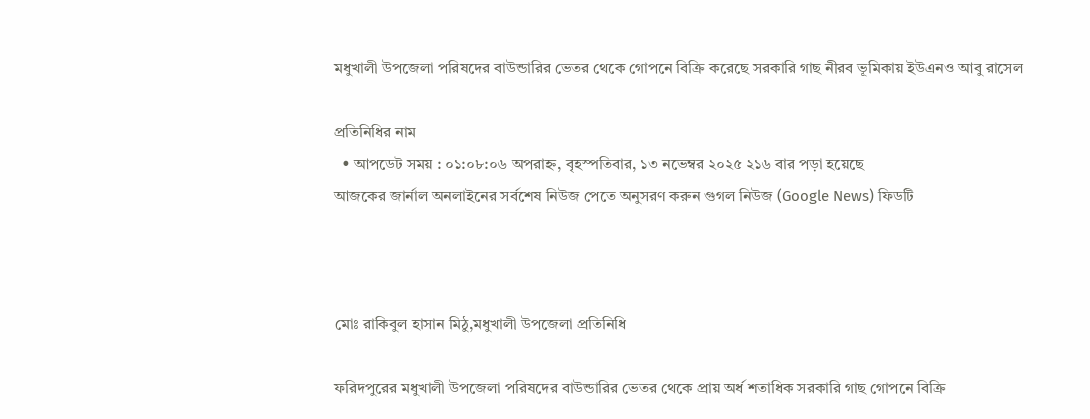মধুখালী উপজেলা পরিষদের বাউন্ডারির ভেতর থেকে গোপনে বিক্রি করেছে সরকারি গাছ নীরব ভূমিকায় ইউএনও আবু রাসেল

প্রতিনিধির নাম
  • আপডেট সময় : ০১:০৮:০৬ অপরাহ্ন, বৃহস্পতিবার, ১৩ নভেম্বর ২০২৫ ২১৬ বার পড়া হয়েছে
আজকের জার্নাল অনলাইনের সর্বশেষ নিউজ পেতে অনুসরণ করুন গুগল নিউজ (Google News) ফিডটি



মোঃ রাকিবুল হাসান মিঠু,মধুখালী উপজেলা প্রতিনিধি

ফরিদপুরের মধুখালী উপজেলা পরিষদের বাউন্ডারির ভেতর থেকে প্রায় অর্ধ শতাধিক সরকারি গাছ গোপনে বিক্রি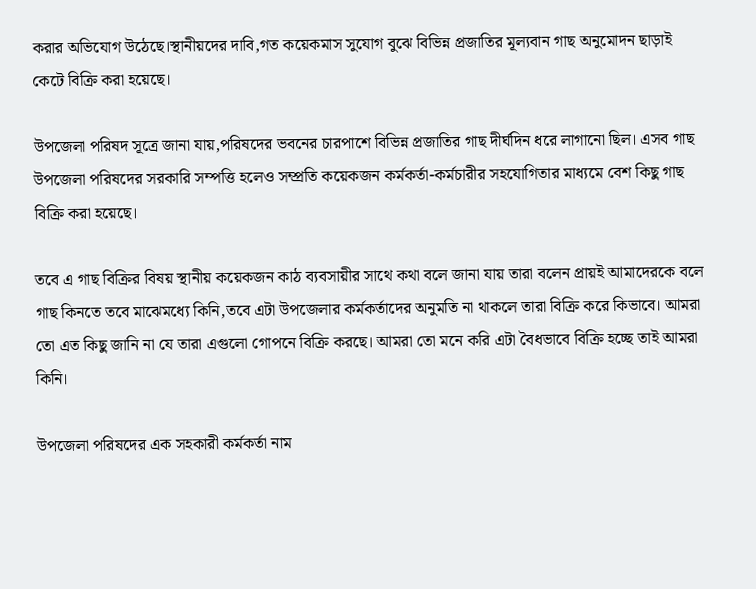করার অভিযোগ উঠেছে।স্থানীয়দের দাবি,গত কয়েকমাস সুযোগ বুঝে বিভিন্ন প্রজাতির মূল্যবান গাছ অনুমোদন ছাড়াই কেটে বিক্রি করা হয়েছে।

উপজেলা পরিষদ সূত্রে জানা যায়,পরিষদের ভবনের চারপাশে বিভিন্ন প্রজাতির গাছ দীর্ঘদিন ধরে লাগানো ছিল। এসব গাছ উপজেলা পরিষদের সরকারি সম্পত্তি হলেও সম্প্রতি কয়েকজন কর্মকর্তা-কর্মচারীর সহযোগিতার মাধ্যমে বেশ কিছু গাছ বিক্রি করা হয়েছে।

তবে এ গাছ বিক্রির বিষয় স্থানীয় কয়েকজন কাঠ ব্যবসায়ীর সাথে কথা বলে জানা যায় তারা বলেন প্রায়ই আমাদেরকে বলে গাছ কিনতে তবে মাঝেমধ্যে কিনি,তবে এটা উপজেলার কর্মকর্তাদের অনুমতি না থাকলে তারা বিক্রি করে কিভাবে। আমরা তো এত কিছু জানি না যে তারা এগুলো গোপনে বিক্রি করছে। আমরা তো মনে করি এটা বৈধভাবে বিক্রি হচ্ছে তাই আমরা কিনি।

উপজেলা পরিষদের এক সহকারী কর্মকর্তা নাম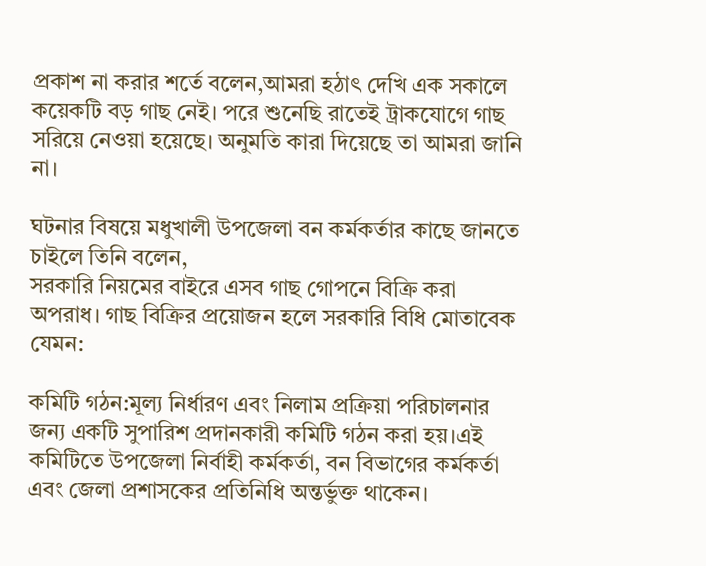প্রকাশ না করার শর্তে বলেন,আমরা হঠাৎ দেখি এক সকালে কয়েকটি বড় গাছ নেই। পরে শুনেছি রাতেই ট্রাকযোগে গাছ সরিয়ে নেওয়া হয়েছে। অনুমতি কারা দিয়েছে তা আমরা জানি না।

ঘটনার বিষয়ে মধুখালী উপজেলা বন কর্মকর্তার কাছে জানতে চাইলে তিনি বলেন,
সরকারি নিয়মের বাইরে এসব গাছ গোপনে বিক্রি করা অপরাধ। গাছ বিক্রির প্রয়োজন হলে সরকারি বিধি মোতাবেক যেমন:

কমিটি গঠন:মূল্য নির্ধারণ এবং নিলাম প্রক্রিয়া পরিচালনার জন্য একটি সুপারিশ প্রদানকারী কমিটি গঠন করা হয়।এই কমিটিতে উপজেলা নির্বাহী কর্মকর্তা, বন বিভাগের কর্মকর্তা এবং জেলা প্রশাসকের প্রতিনিধি অন্তর্ভুক্ত থাকেন।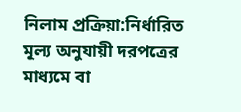নিলাম প্রক্রিয়া:নির্ধারিত মূল্য অনুযায়ী দরপত্রের মাধ্যমে বা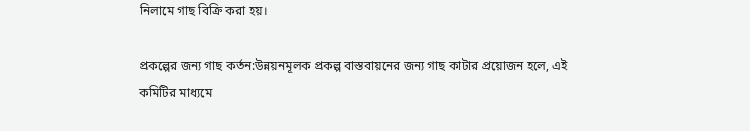নিলামে গাছ বিক্রি করা হয়।

প্রকল্পের জন্য গাছ কর্তন:উন্নয়নমূলক প্রকল্প বাস্তবায়নের জন্য গাছ কাটার প্রয়োজন হলে, এই কমিটির মাধ্যমে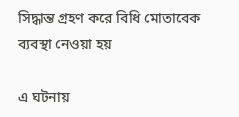সিদ্ধান্ত গ্রহণ করে বিধি মোতাবেক ব্যবস্থা নেওয়া হয়

এ ঘটনায়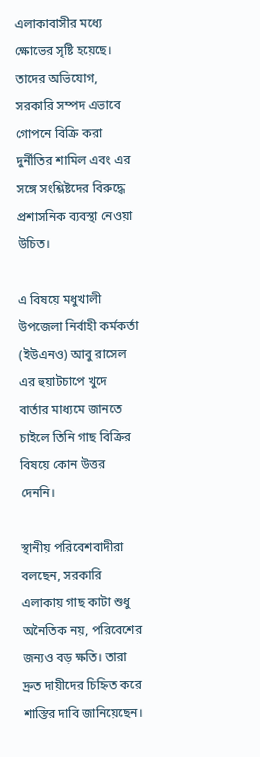এলাকাবাসীর মধ্যে ক্ষোভের সৃষ্টি হয়েছে। তাদের অভিযোগ, সরকারি সম্পদ এভাবে গোপনে বিক্রি করা দুর্নীতির শামিল এবং এর সঙ্গে সংশ্লিষ্টদের বিরুদ্ধে প্রশাসনিক ব্যবস্থা নেওয়া উচিত।

এ বিষয়ে মধুখালী উপজেলা নির্বাহী কর্মকর্তা (ইউএনও) আবু রাসেল এর হুয়াটচাপে খুদে বার্তার মাধ্যমে জানতে চাইলে তিনি গাছ বিক্রির বিষয়ে কোন উত্তর দেননি।

স্থানীয় পরিবেশবাদীরা বলছেন, সরকারি এলাকায় গাছ কাটা শুধু অনৈতিক নয়, পরিবেশের জন্যও বড় ক্ষতি। তারা দ্রুত দায়ীদের চিহ্নিত করে শাস্তির দাবি জানিয়েছেন।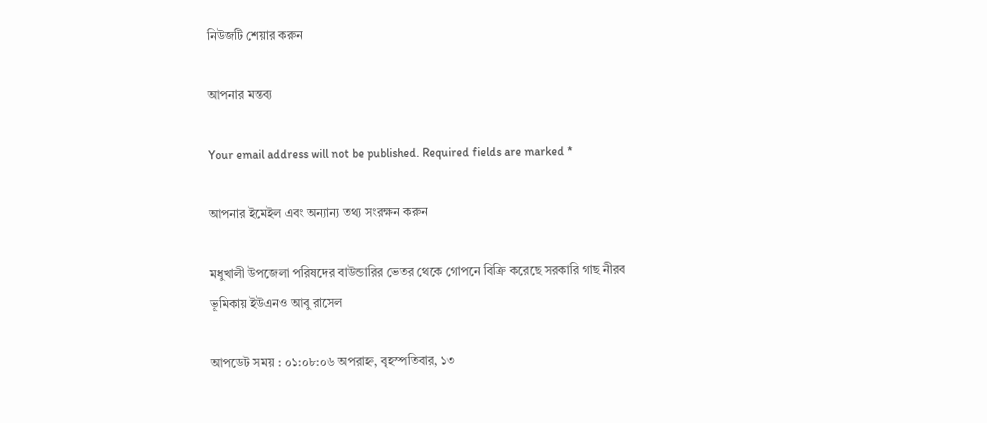নিউজটি শেয়ার করুন

আপনার মন্তব্য

Your email address will not be published. Required fields are marked *

আপনার ইমেইল এবং অন্যান্য তথ্য সংরক্ষন করুন

মধুখালী উপজেলা পরিষদের বাউন্ডারির ভেতর থেকে গোপনে বিক্রি করেছে সরকারি গাছ নীরব ভূমিকায় ইউএনও আবু রাসেল

আপডেট সময় : ০১:০৮:০৬ অপরাহ্ন, বৃহস্পতিবার, ১৩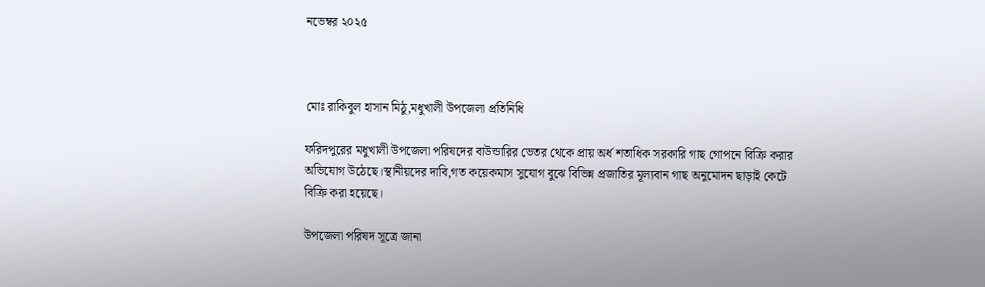নভেম্বর ২০২৫



মোঃ রাকিবুল হাসান মিঠু,মধুখালী উপজেলা প্রতিনিধি

ফরিদপুরের মধুখালী উপজেলা পরিষদের বাউন্ডারির ভেতর থেকে প্রায় অর্ধ শতাধিক সরকারি গাছ গোপনে বিক্রি করার অভিযোগ উঠেছে।স্থানীয়দের দাবি,গত কয়েকমাস সুযোগ বুঝে বিভিন্ন প্রজাতির মূল্যবান গাছ অনুমোদন ছাড়াই কেটে বিক্রি করা হয়েছে।

উপজেলা পরিষদ সূত্রে জানা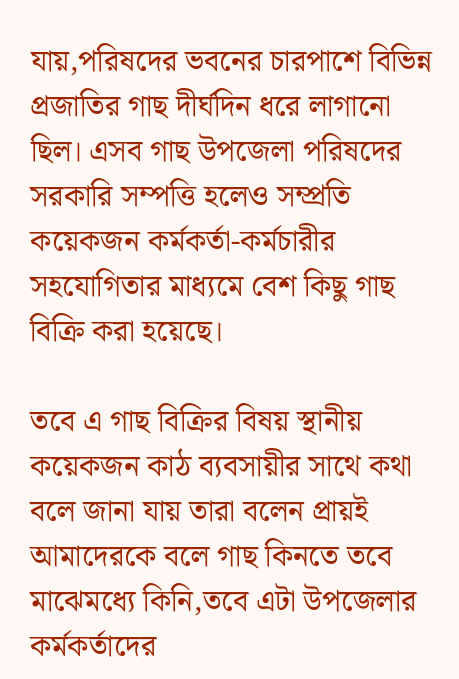যায়,পরিষদের ভবনের চারপাশে বিভিন্ন প্রজাতির গাছ দীর্ঘদিন ধরে লাগানো ছিল। এসব গাছ উপজেলা পরিষদের সরকারি সম্পত্তি হলেও সম্প্রতি কয়েকজন কর্মকর্তা-কর্মচারীর সহযোগিতার মাধ্যমে বেশ কিছু গাছ বিক্রি করা হয়েছে।

তবে এ গাছ বিক্রির বিষয় স্থানীয় কয়েকজন কাঠ ব্যবসায়ীর সাথে কথা বলে জানা যায় তারা বলেন প্রায়ই আমাদেরকে বলে গাছ কিনতে তবে মাঝেমধ্যে কিনি,তবে এটা উপজেলার কর্মকর্তাদের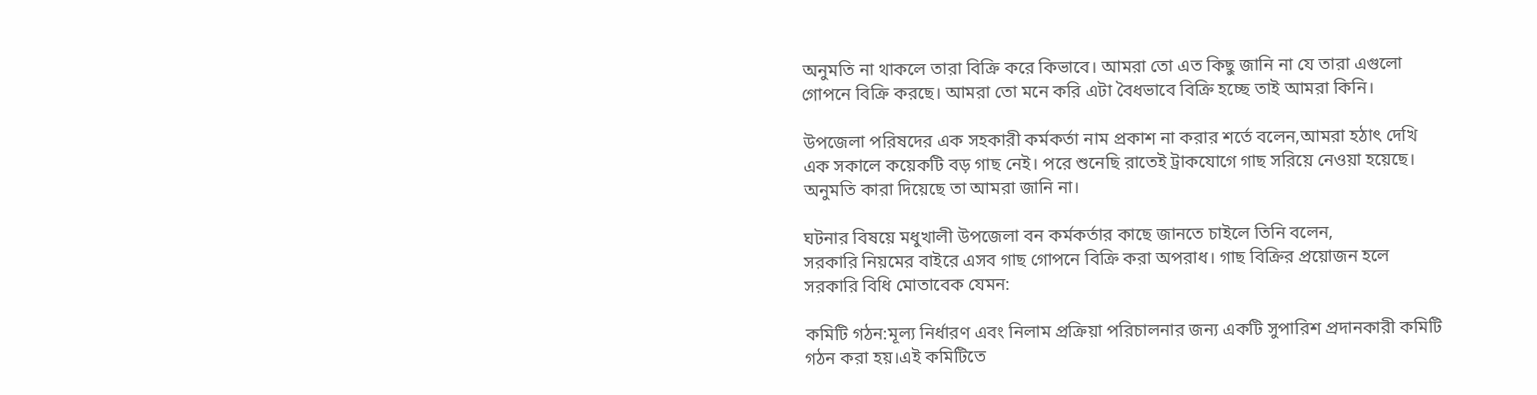অনুমতি না থাকলে তারা বিক্রি করে কিভাবে। আমরা তো এত কিছু জানি না যে তারা এগুলো গোপনে বিক্রি করছে। আমরা তো মনে করি এটা বৈধভাবে বিক্রি হচ্ছে তাই আমরা কিনি।

উপজেলা পরিষদের এক সহকারী কর্মকর্তা নাম প্রকাশ না করার শর্তে বলেন,আমরা হঠাৎ দেখি এক সকালে কয়েকটি বড় গাছ নেই। পরে শুনেছি রাতেই ট্রাকযোগে গাছ সরিয়ে নেওয়া হয়েছে। অনুমতি কারা দিয়েছে তা আমরা জানি না।

ঘটনার বিষয়ে মধুখালী উপজেলা বন কর্মকর্তার কাছে জানতে চাইলে তিনি বলেন,
সরকারি নিয়মের বাইরে এসব গাছ গোপনে বিক্রি করা অপরাধ। গাছ বিক্রির প্রয়োজন হলে সরকারি বিধি মোতাবেক যেমন:

কমিটি গঠন:মূল্য নির্ধারণ এবং নিলাম প্রক্রিয়া পরিচালনার জন্য একটি সুপারিশ প্রদানকারী কমিটি গঠন করা হয়।এই কমিটিতে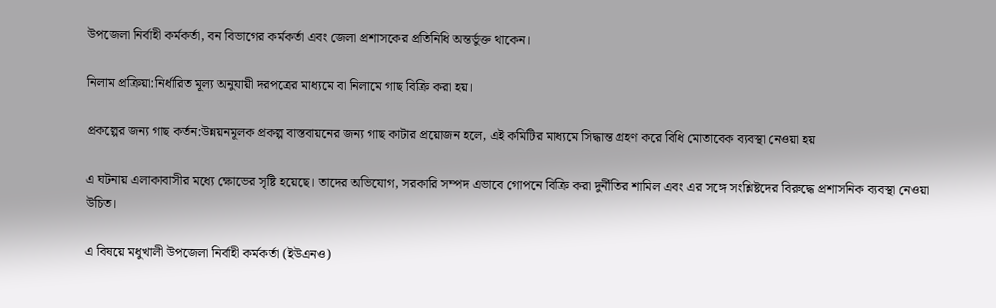উপজেলা নির্বাহী কর্মকর্তা, বন বিভাগের কর্মকর্তা এবং জেলা প্রশাসকের প্রতিনিধি অন্তর্ভুক্ত থাকেন।

নিলাম প্রক্রিয়া:নির্ধারিত মূল্য অনুযায়ী দরপত্রের মাধ্যমে বা নিলামে গাছ বিক্রি করা হয়।

প্রকল্পের জন্য গাছ কর্তন:উন্নয়নমূলক প্রকল্প বাস্তবায়নের জন্য গাছ কাটার প্রয়োজন হলে, এই কমিটির মাধ্যমে সিদ্ধান্ত গ্রহণ করে বিধি মোতাবেক ব্যবস্থা নেওয়া হয়

এ ঘটনায় এলাকাবাসীর মধ্যে ক্ষোভের সৃষ্টি হয়েছে। তাদের অভিযোগ, সরকারি সম্পদ এভাবে গোপনে বিক্রি করা দুর্নীতির শামিল এবং এর সঙ্গে সংশ্লিষ্টদের বিরুদ্ধে প্রশাসনিক ব্যবস্থা নেওয়া উচিত।

এ বিষয়ে মধুখালী উপজেলা নির্বাহী কর্মকর্তা (ইউএনও)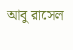আবু রাসেল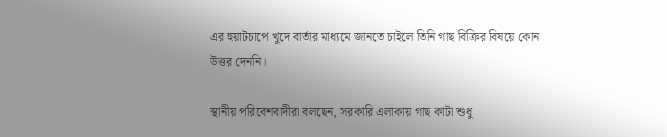এর হুয়াটচাপে খুদে বার্তার মাধ্যমে জানতে চাইলে তিনি গাছ বিক্রির বিষয়ে কোন উত্তর দেননি।

স্থানীয় পরিবেশবাদীরা বলছেন, সরকারি এলাকায় গাছ কাটা শুধু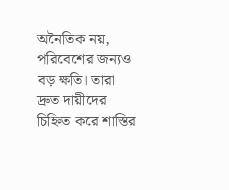অনৈতিক নয়, পরিবেশের জন্যও বড় ক্ষতি। তারা দ্রুত দায়ীদের চিহ্নিত করে শাস্তির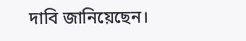দাবি জানিয়েছেন।